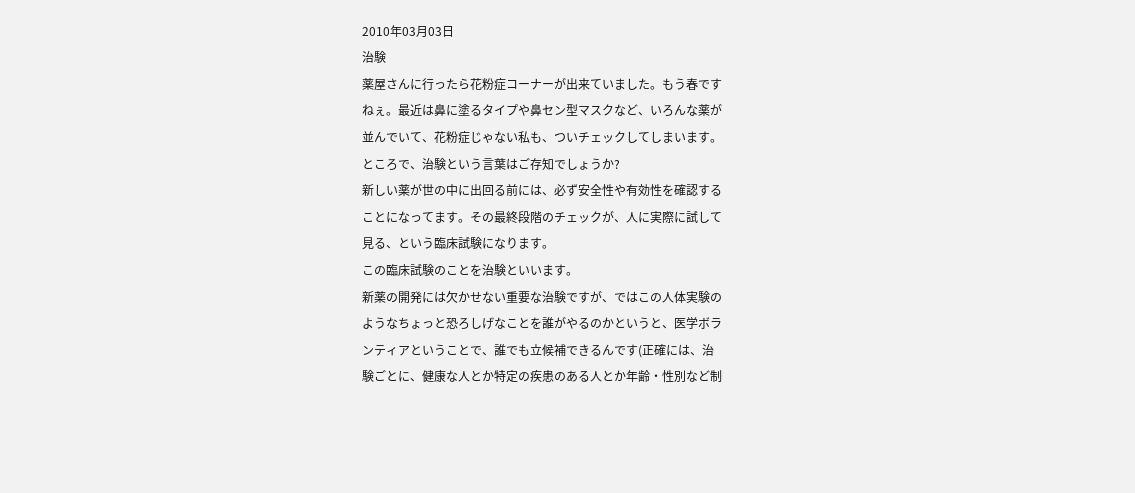2010年03月03日
治験
薬屋さんに行ったら花粉症コーナーが出来ていました。もう春です
ねぇ。最近は鼻に塗るタイプや鼻セン型マスクなど、いろんな薬が
並んでいて、花粉症じゃない私も、ついチェックしてしまいます。
ところで、治験という言葉はご存知でしょうか?
新しい薬が世の中に出回る前には、必ず安全性や有効性を確認する
ことになってます。その最終段階のチェックが、人に実際に試して
見る、という臨床試験になります。
この臨床試験のことを治験といいます。
新薬の開発には欠かせない重要な治験ですが、ではこの人体実験の
ようなちょっと恐ろしげなことを誰がやるのかというと、医学ボラ
ンティアということで、誰でも立候補できるんです(正確には、治
験ごとに、健康な人とか特定の疾患のある人とか年齢・性別など制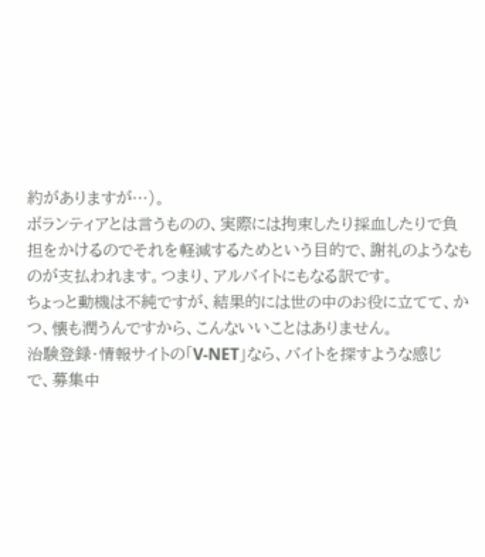約がありますが…)。
ボランティアとは言うものの、実際には拘束したり採血したりで負
担をかけるのでそれを軽減するためという目的で、謝礼のようなも
のが支払われます。つまり、アルバイトにもなる訳です。
ちょっと動機は不純ですが、結果的には世の中のお役に立てて、か
つ、懐も潤うんですから、こんないいことはありません。
治験登録・情報サイトの「V-NET」なら、バイトを探すような感じ
で、募集中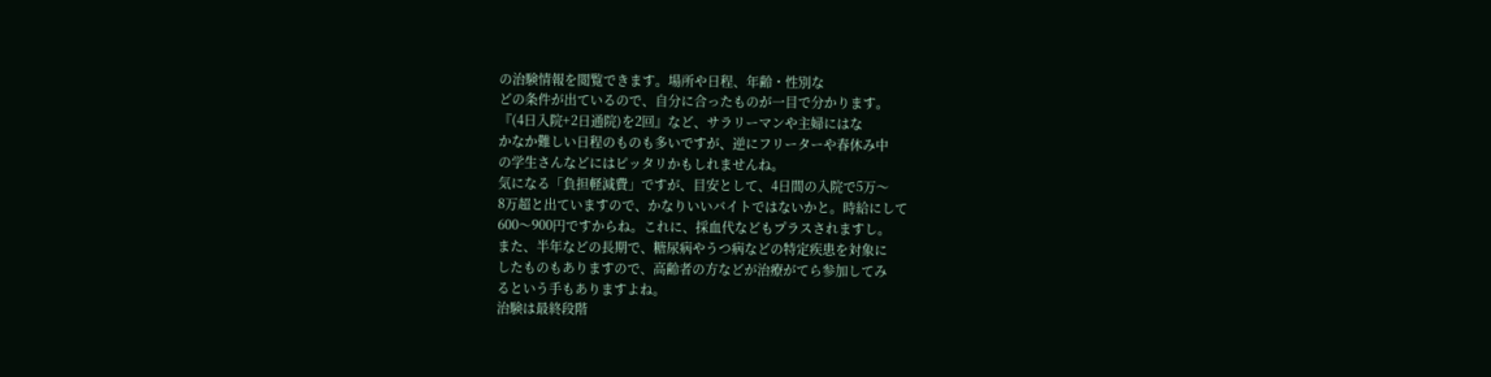の治験情報を閲覧できます。場所や日程、年齢・性別な
どの条件が出ているので、自分に合ったものが一目で分かります。
『(4日入院+2日通院)を2回』など、サラリーマンや主婦にはな
かなか難しい日程のものも多いですが、逆にフリーターや春休み中
の学生さんなどにはピッタリかもしれませんね。
気になる「負担軽減費」ですが、目安として、4日間の入院で5万〜
8万超と出ていますので、かなりいいバイトではないかと。時給にして
600〜900円ですからね。これに、採血代などもプラスされますし。
また、半年などの長期で、糖尿病やうつ病などの特定疾患を対象に
したものもありますので、高齢者の方などが治療がてら参加してみ
るという手もありますよね。
治験は最終段階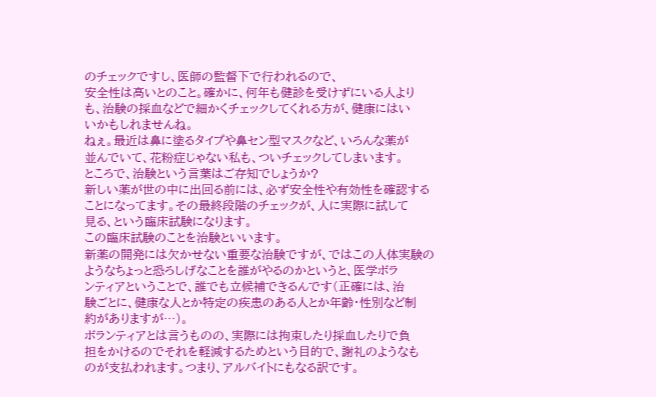のチェックですし、医師の監督下で行われるので、
安全性は高いとのこと。確かに、何年も健診を受けずにいる人より
も、治験の採血などで細かくチェックしてくれる方が、健康にはい
いかもしれませんね。
ねぇ。最近は鼻に塗るタイプや鼻セン型マスクなど、いろんな薬が
並んでいて、花粉症じゃない私も、ついチェックしてしまいます。
ところで、治験という言葉はご存知でしょうか?
新しい薬が世の中に出回る前には、必ず安全性や有効性を確認する
ことになってます。その最終段階のチェックが、人に実際に試して
見る、という臨床試験になります。
この臨床試験のことを治験といいます。
新薬の開発には欠かせない重要な治験ですが、ではこの人体実験の
ようなちょっと恐ろしげなことを誰がやるのかというと、医学ボラ
ンティアということで、誰でも立候補できるんです(正確には、治
験ごとに、健康な人とか特定の疾患のある人とか年齢・性別など制
約がありますが…)。
ボランティアとは言うものの、実際には拘束したり採血したりで負
担をかけるのでそれを軽減するためという目的で、謝礼のようなも
のが支払われます。つまり、アルバイトにもなる訳です。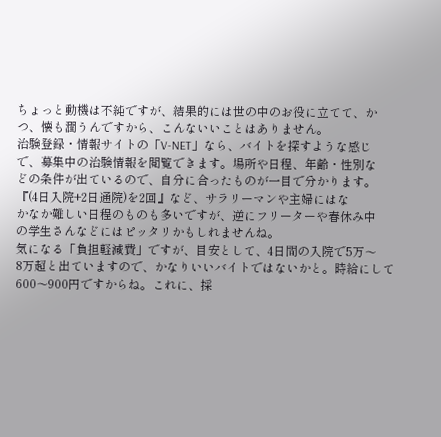ちょっと動機は不純ですが、結果的には世の中のお役に立てて、か
つ、懐も潤うんですから、こんないいことはありません。
治験登録・情報サイトの「V-NET」なら、バイトを探すような感じ
で、募集中の治験情報を閲覧できます。場所や日程、年齢・性別な
どの条件が出ているので、自分に合ったものが一目で分かります。
『(4日入院+2日通院)を2回』など、サラリーマンや主婦にはな
かなか難しい日程のものも多いですが、逆にフリーターや春休み中
の学生さんなどにはピッタリかもしれませんね。
気になる「負担軽減費」ですが、目安として、4日間の入院で5万〜
8万超と出ていますので、かなりいいバイトではないかと。時給にして
600〜900円ですからね。これに、採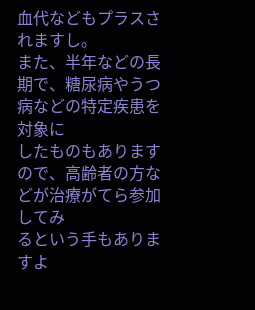血代などもプラスされますし。
また、半年などの長期で、糖尿病やうつ病などの特定疾患を対象に
したものもありますので、高齢者の方などが治療がてら参加してみ
るという手もありますよ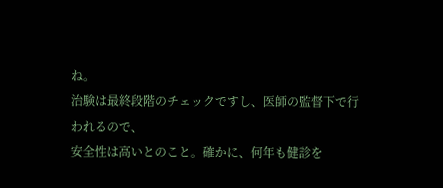ね。
治験は最終段階のチェックですし、医師の監督下で行われるので、
安全性は高いとのこと。確かに、何年も健診を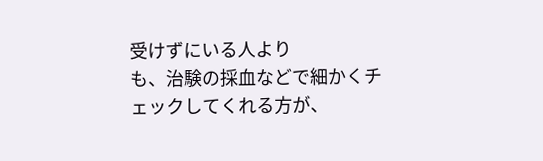受けずにいる人より
も、治験の採血などで細かくチェックしてくれる方が、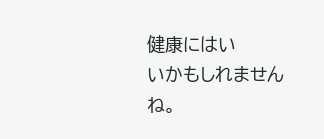健康にはい
いかもしれませんね。